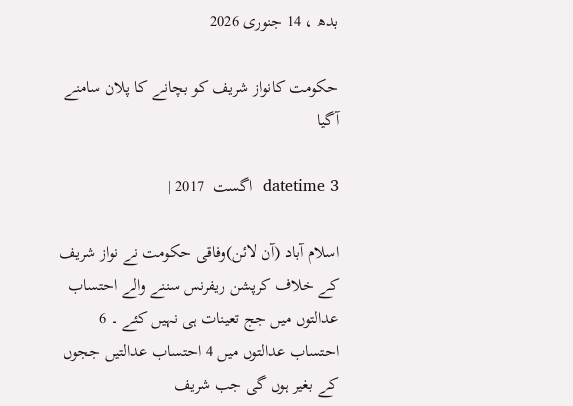بدھ ، 14 جنوری 2026

حکومت کانواز شریف کو بچانے کا پلان سامنے آگیا

datetime 3  اگست  2017 |

اسلام آباد (آن لائن)وفاقی حکومت نے نواز شریف کے خلاف کرپشن ریفرنس سننے والے احتساب عدالتوں میں جج تعینات ہی نہیں کئے ۔ 6 احتساب عدالتوں میں 4 احتساب عدالتیں ججوں کے بغیر ہوں گی جب شریف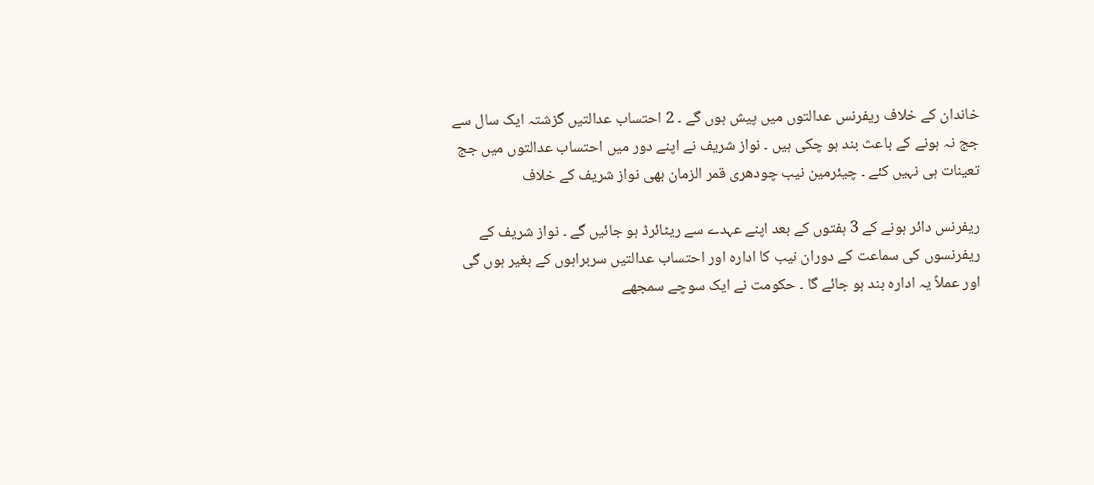خاندان کے خلاف ریفرنس عدالتوں میں پیش ہوں گے ۔ 2 احتساب عدالتیں گزشتہ ایک سال سے جج نہ ہونے کے باعث بند ہو چکی ہیں ۔ نواز شریف نے اپنے دور میں احتساب عدالتوں میں جج تعینات ہی نہیں کئے ۔ چیئرمین نیب چودھری قمر الزمان بھی نواز شریف کے خلاف

ریفرنس دائر ہونے کے 3 ہفتوں کے بعد اپنے عہدے سے ریٹائرڈ ہو جائیں گے ۔ نواز شریف کے ریفرنسوں کی سماعت کے دوران نیب کا ادارہ اور احتساب عدالتیں سربراہوں کے بغیر ہوں گی اور عملاً یہ ادارہ بند ہو جائے گا ۔ حکومت نے ایک سوچے سمجھے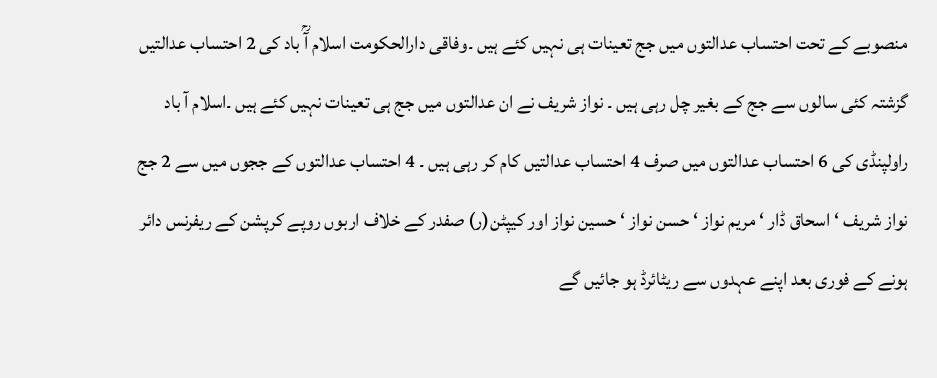منصوبے کے تحت احتساب عدالتوں میں جج تعینات ہی نہیں کئے ہیں ۔وفاقی دارالحکومت اسلام آؒ باد کی 2 احتساب عدالتیں گزشتہ کئی سالوں سے جج کے بغیر چل رہی ہیں ۔ نواز شریف نے ان عدالتوں میں جج ہی تعینات نہیں کئے ہیں ۔اسلام آ باد راولپنڈی کی 6 احتساب عدالتوں میں صرف 4 احتساب عدالتیں کام کر رہی ہیں ۔ 4 احتساب عدالتوں کے ججوں میں سے 2 جج نواز شریف ‘ اسحاق ڈار ‘ مریم نواز ‘ حسن نواز ‘ حسین نواز اور کیپٹن(ر) صفدر کے خلاف اربوں روپے کرپشن کے ریفرنس دائر ہونے کے فوری بعد اپنے عہدوں سے ریٹائرڈ ہو جائیں گے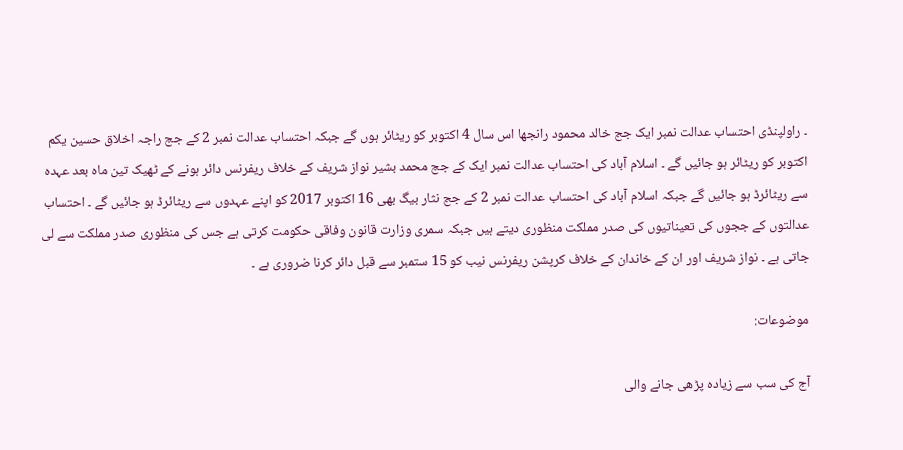۔ راولپنڈی احتساب عدالت نمبر ایک جج خالد محمود رانجھا اس سال 4 اکتوبر کو ریٹائر ہوں گے جبکہ احتساب عدالت نمبر 2 کے جج راجہ اخلاق حسین یکم اکتوبر کو ریٹائر ہو جائیں گے ۔ اسلام آباد کی احتساب عدالت نمبر ایک کے جج محمد بشیر نواز شریف کے خلاف ریفرنس دائر ہونے کے ٹھیک تین ماہ بعد عہدہ سے ریٹائرڈ ہو جائیں گے جبکہ اسلام آباد کی احتساب عدالت نمبر 2 کے جج نثار بیگ بھی 16 اکتوبر 2017 کو اپنے عہدوں سے ریٹائرڈ ہو جائیں گے ۔ احتساب عدالتوں کے ججوں کی تعیناتیوں کی صدر مملکت منظوری دیتے ہیں جبکہ سمری وزارت قانون وفاقی حکومت کرتی ہے جس کی منظوری صدر مملکت سے لی جاتی ہے ۔ نواز شریف اور ان کے خاندان کے خلاف کرپشن ریفرنس نیب کو 15 ستمبر سے قبل دائر کرنا ضروری ہے ۔

موضوعات:

آج کی سب سے زیادہ پڑھی جانے والی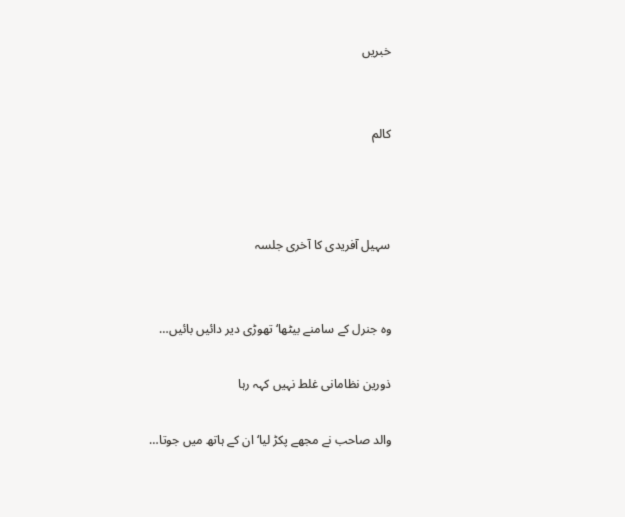خبریں


کالم



سہیل آفریدی کا آخری جلسہ


وہ جنرل کے سامنے بیٹھا‘ تھوڑی دیر دائیں بائیں…

ذورین نظامانی غلط نہیں کہہ رہا

والد صاحب نے مجھے پکڑ لیا‘ ان کے ہاتھ میں جوتا…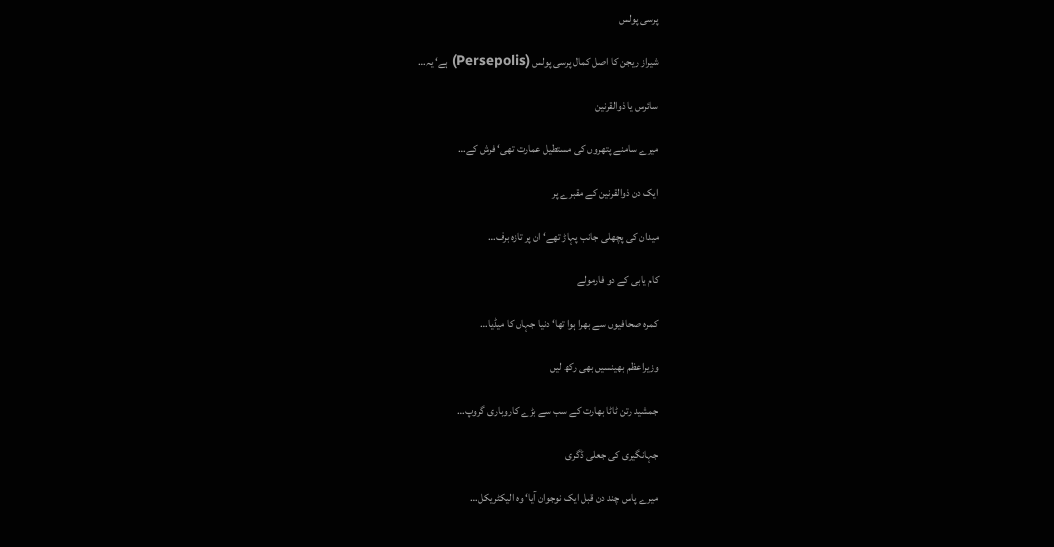پرسی پولس

شیراز ریجن کا اصل کمال پرسی پولس (Persepolis) ہے‘ یہ…

سائرس یا ذوالقرنین

میرے سامنے پتھروں کی مستطیل عمارت تھی‘ فرش کے…

ایک دن ذوالقرنین کے مقبرے پر

میدان کی پچھلی جانب پہاڑ تھے‘ ان پر تازہ برف…

کام یابی کے دو فارمولے

کمرہ صحافیوں سے بھرا ہوا تھا‘ دنیا جہاں کا میڈیا…

وزیراعظم بھینسیں بھی رکھ لیں

جمشید رتن ٹاٹا بھارت کے سب سے بڑے کاروباری گروپ…

جہانگیری کی جعلی ڈگری

میرے پاس چند دن قبل ایک نوجوان آیا‘ وہ الیکٹریکل…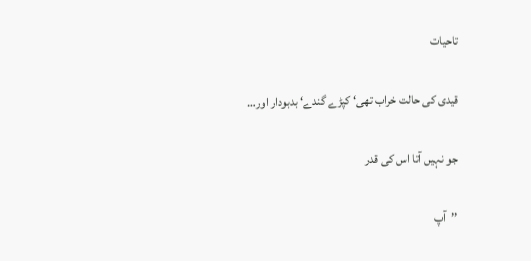تاحیات

قیدی کی حالت خراب تھی‘ کپڑے گندے‘ بدبودار اور…

جو نہیں آتا اس کی قدر

’’آپ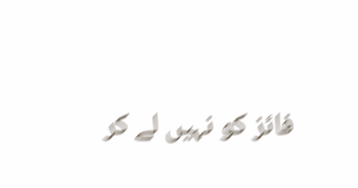فائز کو نہیں لے کر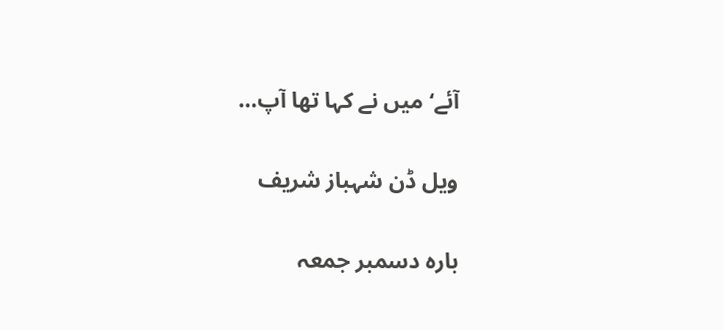آئے‘ میں نے کہا تھا آپ…

ویل ڈن شہباز شریف

بارہ دسمبر جمعہ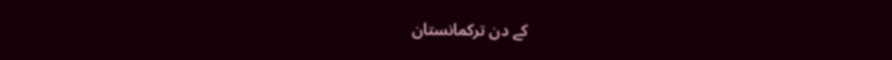کے دن ترکمانستان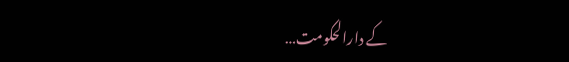کے دارالحکومت…